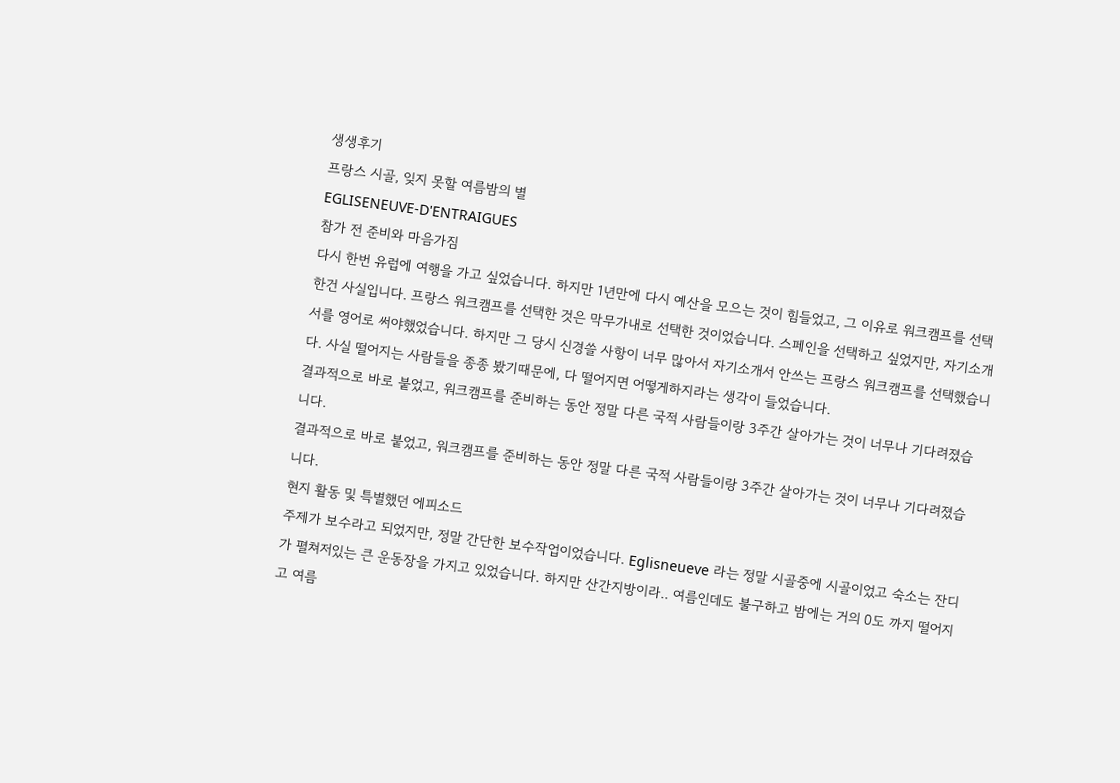생생후기
프랑스 시골, 잊지 못할 여름밤의 별
EGLISENEUVE-D'ENTRAIGUES
참가 전 준비와 마음가짐
다시 한번 유럽에 여행을 가고 싶었습니다. 하지만 1년만에 다시 예산을 모으는 것이 힘들었고, 그 이유로 워크캠프를 선택한건 사실입니다. 프랑스 워크캠프를 선택한 것은 막무가내로 선택한 것이었습니다. 스페인을 선택하고 싶었지만, 자기소개서를 영어로 써야했었습니다. 하지만 그 당시 신경쓸 사항이 너무 많아서 자기소개서 안쓰는 프랑스 워크캠프를 선택했습니다. 사실 떨어지는 사람들을 종종 봤기때문에, 다 떨어지면 어떻게하지라는 생각이 들었습니다.
결과적으로 바로 붙었고, 워크캠프를 준비하는 동안 정말 다른 국적 사람들이랑 3주간 살아가는 것이 너무나 기다려졌습니다.
결과적으로 바로 붙었고, 워크캠프를 준비하는 동안 정말 다른 국적 사람들이랑 3주간 살아가는 것이 너무나 기다려졌습니다.
현지 활동 및 특별했던 에피소드
주제가 보수라고 되었지만, 정말 간단한 보수작업이었습니다. Eglisneueve 라는 정말 시골중에 시골이었고 숙소는 잔디가 펼쳐저있는 큰 운동장을 가지고 있었습니다. 하지만 산간지방이라.. 여름인데도 불구하고 밤에는 거의 0도 까지 떨어지고 여름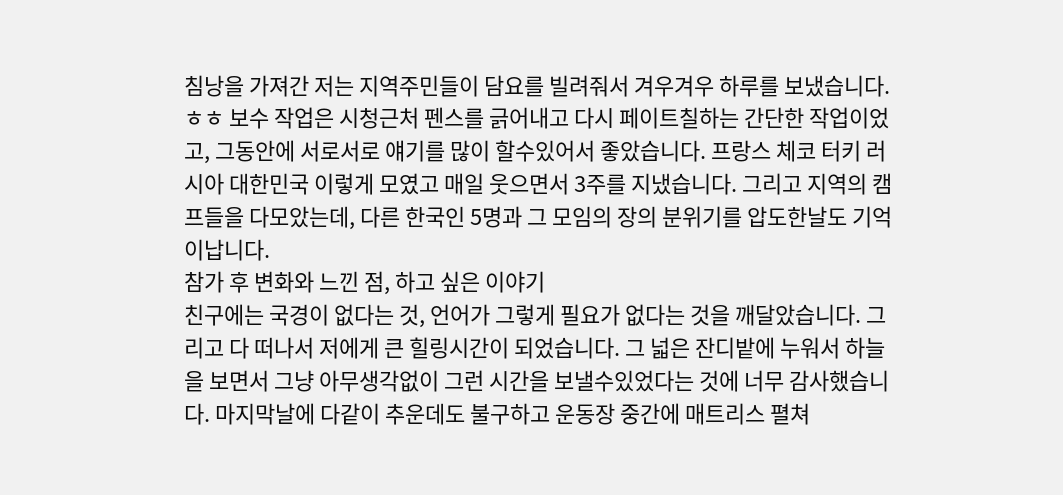침낭을 가져간 저는 지역주민들이 담요를 빌려줘서 겨우겨우 하루를 보냈습니다. ㅎㅎ 보수 작업은 시청근처 펜스를 긁어내고 다시 페이트칠하는 간단한 작업이었고, 그동안에 서로서로 얘기를 많이 할수있어서 좋았습니다. 프랑스 체코 터키 러시아 대한민국 이렇게 모였고 매일 웃으면서 3주를 지냈습니다. 그리고 지역의 캠프들을 다모았는데, 다른 한국인 5명과 그 모임의 장의 분위기를 압도한날도 기억이납니다.
참가 후 변화와 느낀 점, 하고 싶은 이야기
친구에는 국경이 없다는 것, 언어가 그렇게 필요가 없다는 것을 깨달았습니다. 그리고 다 떠나서 저에게 큰 힐링시간이 되었습니다. 그 넓은 잔디밭에 누워서 하늘을 보면서 그냥 아무생각없이 그런 시간을 보낼수있었다는 것에 너무 감사했습니다. 마지막날에 다같이 추운데도 불구하고 운동장 중간에 매트리스 펼쳐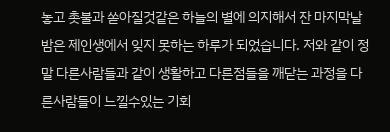놓고 촛불과 쏟아질것같은 하늘의 별에 의지해서 잔 마지막날 밤은 제인생에서 잊지 못하는 하루가 되었습니다. 저와 같이 정말 다른사람들과 같이 생활하고 다른점들을 깨닫는 과정을 다른사람들이 느낄수있는 기회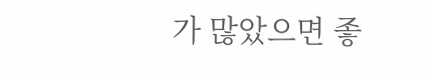가 많았으면 좋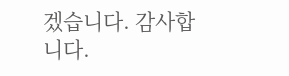겠습니다. 감사합니다.